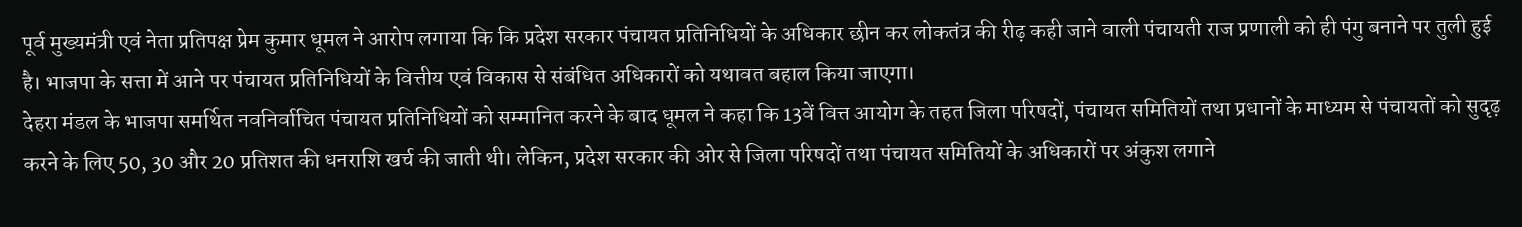पूर्व मुख्यमंत्री एवं नेता प्रतिपक्ष प्रेम कुमार धूमल ने आरोप लगाया कि कि प्रदेश सरकार पंचायत प्रतिनिधियों के अधिकार छीन कर लोकतंत्र की रीढ़ कही जाने वाली पंचायती राज प्रणाली को ही पंगु बनाने पर तुली हुई है। भाजपा के सत्ता में आने पर पंचायत प्रतिनिधियों के वित्तीय एवं विकास से संबंधित अधिकारों को यथावत बहाल किया जाएगा।
देहरा मंडल के भाजपा समर्थित नवनिर्वाचित पंचायत प्रतिनिधियों को सम्मानित करने के बाद धूमल ने कहा कि 13वें वित्त आयोग के तहत जिला परिषदों, पंचायत समितियों तथा प्रधानों के माध्यम से पंचायतों को सुदृढ़ करने के लिए 50, 30 और 20 प्रतिशत की धनराशि खर्च की जाती थी। लेकिन, प्रदेश सरकार की ओर से जिला परिषदों तथा पंचायत समितियों के अधिकारों पर अंकुश लगाने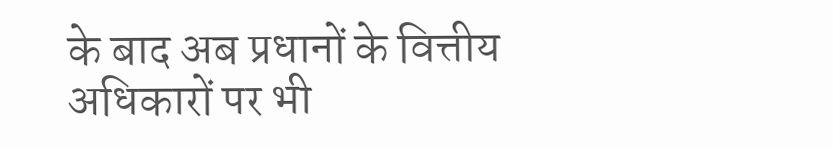के बाद अब प्रधानों के वित्तीय अधिकारों पर भी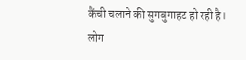कैंची चलाने की सुगबुगाहट हो रही है।
लोग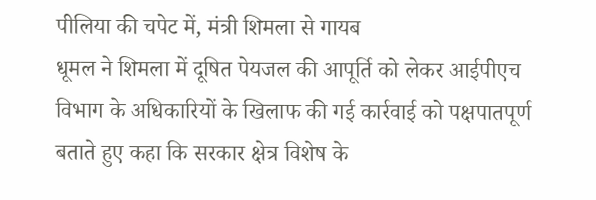पीलिया की चपेट में, मंत्री शिमला से गायब
धूमल ने शिमला में दूषित पेयजल की आपूर्ति को लेकर आईपीएच विभाग के अधिकारियों के खिलाफ की गई कार्रवाई को पक्षपातपूर्ण बताते हुए कहा कि सरकार क्षेत्र विशेष के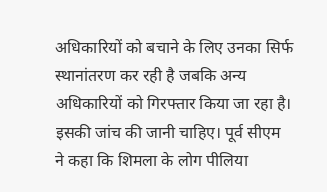अधिकारियों को बचाने के लिए उनका सिर्फ स्थानांतरण कर रही है जबकि अन्य अधिकारियों को गिरफ्तार किया जा रहा है। इसकी जांच की जानी चाहिए। पूर्व सीएम ने कहा कि शिमला के लोग पीलिया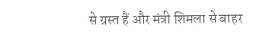से ग्रस्त हैं और मंत्री शिमला से बाहर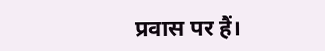प्रवास पर हैं।